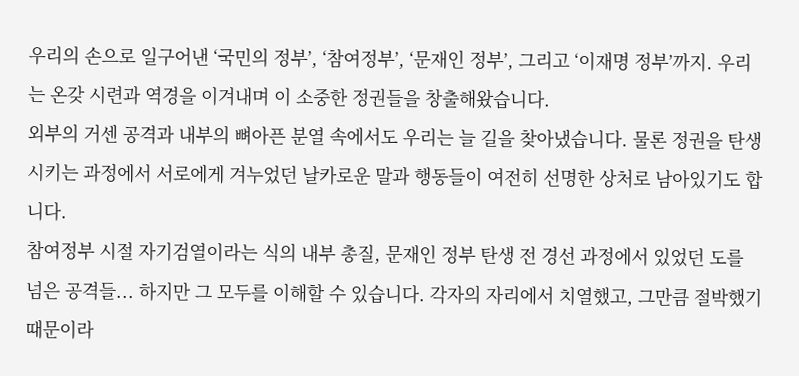우리의 손으로 일구어낸 ‘국민의 정부’, ‘참여정부’, ‘문재인 정부’, 그리고 ‘이재명 정부’까지. 우리는 온갖 시련과 역경을 이겨내며 이 소중한 정권들을 창출해왔습니다.
외부의 거센 공격과 내부의 뼈아픈 분열 속에서도 우리는 늘 길을 찾아냈습니다. 물론 정권을 탄생시키는 과정에서 서로에게 겨누었던 날카로운 말과 행동들이 여전히 선명한 상처로 남아있기도 합니다.
참여정부 시절 자기검열이라는 식의 내부 총질, 문재인 정부 탄생 전 경선 과정에서 있었던 도를 넘은 공격들... 하지만 그 모두를 이해할 수 있습니다. 각자의 자리에서 치열했고, 그만큼 절박했기 때문이라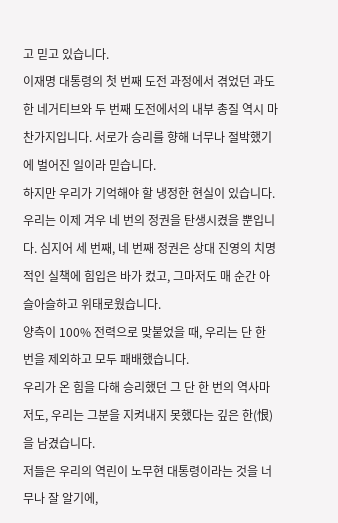고 믿고 있습니다.
이재명 대통령의 첫 번째 도전 과정에서 겪었던 과도한 네거티브와 두 번째 도전에서의 내부 총질 역시 마찬가지입니다. 서로가 승리를 향해 너무나 절박했기에 벌어진 일이라 믿습니다.
하지만 우리가 기억해야 할 냉정한 현실이 있습니다. 우리는 이제 겨우 네 번의 정권을 탄생시켰을 뿐입니다. 심지어 세 번째, 네 번째 정권은 상대 진영의 치명적인 실책에 힘입은 바가 컸고, 그마저도 매 순간 아슬아슬하고 위태로웠습니다.
양측이 100% 전력으로 맞붙었을 때, 우리는 단 한 번을 제외하고 모두 패배했습니다.
우리가 온 힘을 다해 승리했던 그 단 한 번의 역사마저도, 우리는 그분을 지켜내지 못했다는 깊은 한(恨)을 남겼습니다.
저들은 우리의 역린이 노무현 대통령이라는 것을 너무나 잘 알기에,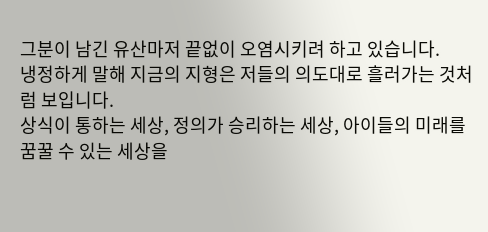그분이 남긴 유산마저 끝없이 오염시키려 하고 있습니다.
냉정하게 말해 지금의 지형은 저들의 의도대로 흘러가는 것처럼 보입니다.
상식이 통하는 세상, 정의가 승리하는 세상, 아이들의 미래를 꿈꿀 수 있는 세상을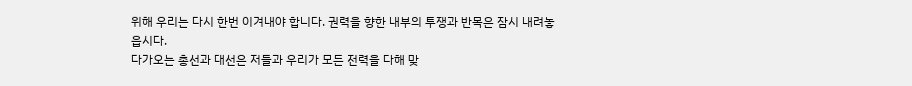위해 우리는 다시 한번 이겨내야 합니다. 권력을 향한 내부의 투쟁과 반목은 잠시 내려놓읍시다.
다가오는 총선과 대선은 저들과 우리가 모든 전력을 다해 맞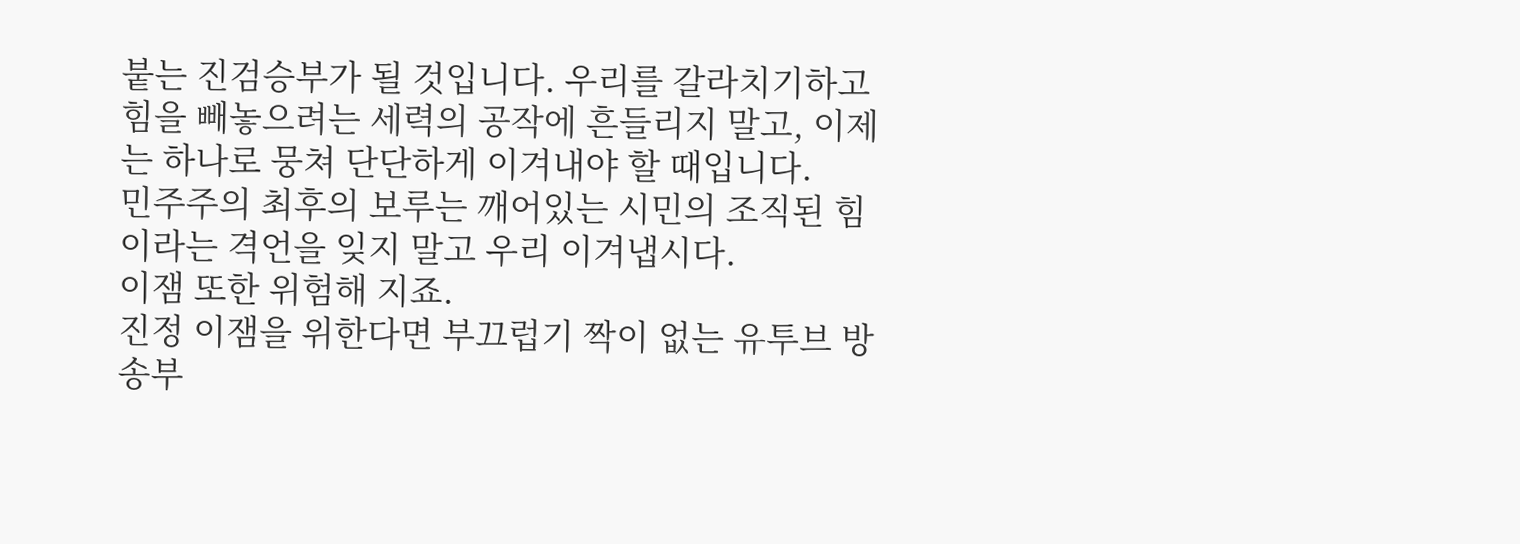붙는 진검승부가 될 것입니다. 우리를 갈라치기하고 힘을 빼놓으려는 세력의 공작에 흔들리지 말고, 이제는 하나로 뭉쳐 단단하게 이겨내야 할 때입니다.
민주주의 최후의 보루는 깨어있는 시민의 조직된 힘 이라는 격언을 잊지 말고 우리 이겨냅시다.
이잼 또한 위험해 지죠.
진정 이잼을 위한다면 부끄럽기 짝이 없는 유투브 방송부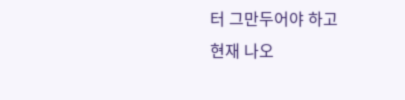터 그만두어야 하고
현재 나오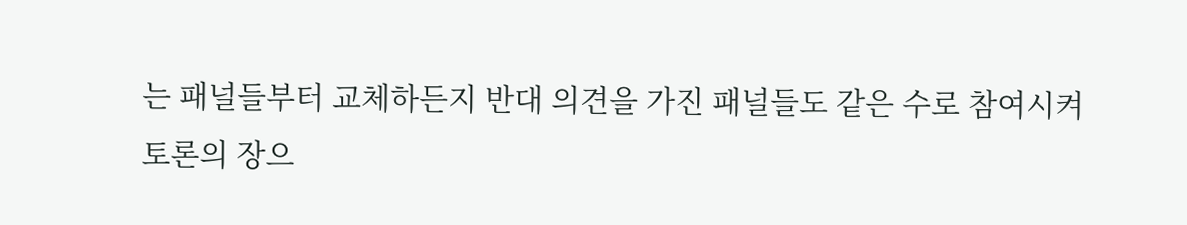는 패널들부터 교체하든지 반대 의견을 가진 패널들도 같은 수로 참여시켜
토론의 장으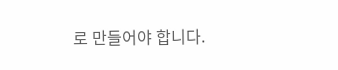로 만들어야 합니다.